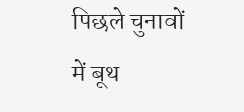पिछले चुनावों में बूथ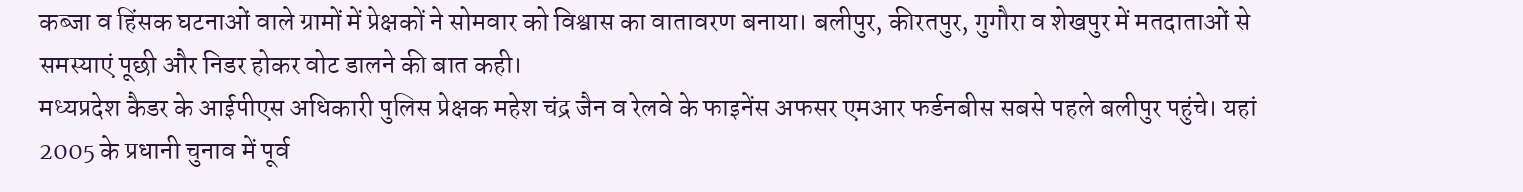कब्जा व हिंसक घटनाओं वाले ग्रामों में प्रेक्षकों ने सोमवार को विश्वास का वातावरण बनाया। बलीपुर, कीरतपुर, गुगौरा व शेखपुर में मतदाताओं से समस्याएं पूछी और निडर होकर वोट डालने की बात कही।
मध्यप्रदेश कैडर के आईपीएस अधिकारी पुलिस प्रेक्षक महेश चंद्र जैन व रेलवे के फाइनेंस अफसर एमआर फर्डनबीस सबसे पहले बलीपुर पहुंचे। यहां 2005 के प्रधानी चुनाव में पूर्व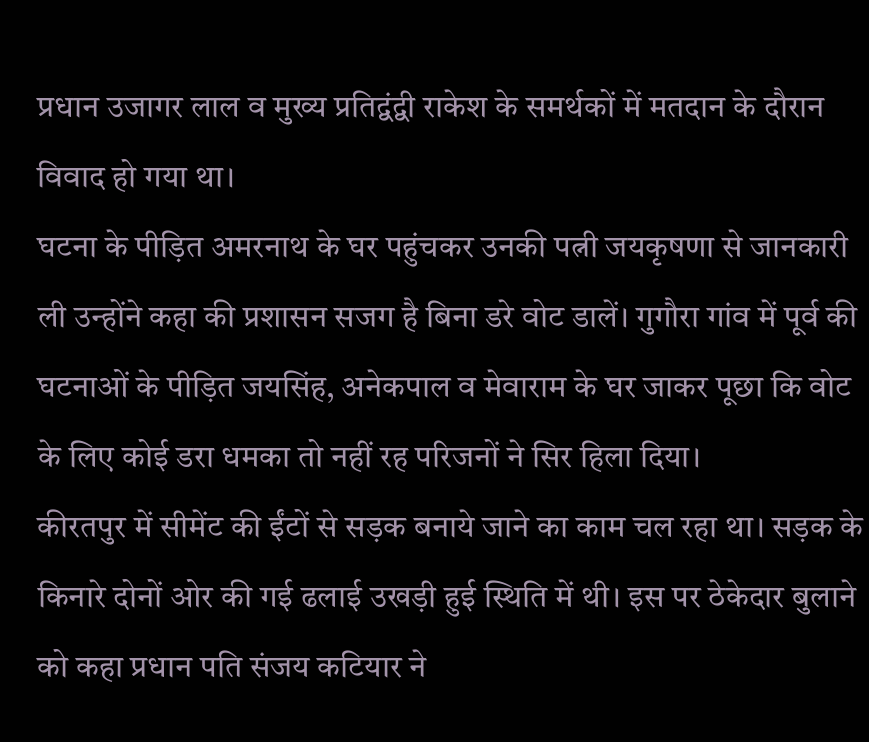प्रधान उजागर लाल व मुख्य प्रतिद्वंद्वी राकेश के समर्थकों में मतदान के दौरान विवाद हो गया था।
घटना के पीड़ित अमरनाथ के घर पहुंचकर उनकी पत्नी जयकृषणा से जानकारी ली उन्होंने कहा की प्रशासन सजग है बिना डरे वोट डालें। गुगौरा गांव में पूर्व की घटनाओं के पीड़ित जयसिंह, अनेकपाल व मेवाराम के घर जाकर पूछा कि वोट के लिए कोई डरा धमका तो नहीं रह परिजनों ने सिर हिला दिया।
कीरतपुर में सीमेंट की ईंटों से सड़क बनाये जाने का काम चल रहा था। सड़क के किनारे दोनों ओर की गई ढलाई उखड़ी हुई स्थिति में थी। इस पर ठेकेदार बुलाने को कहा प्रधान पति संजय कटियार ने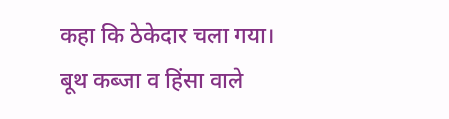कहा कि ठेकेदार चला गया।
बूथ कब्जा व हिंसा वाले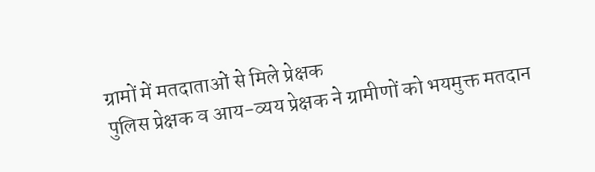ग्रामों में मतदाताओं से मिले प्रेक्षक
पुलिस प्रेक्षक व आय-व्यय प्रेक्षक ने ग्रामीणों को भयमुक्त मतदान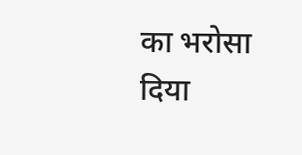का भरोसा दिया